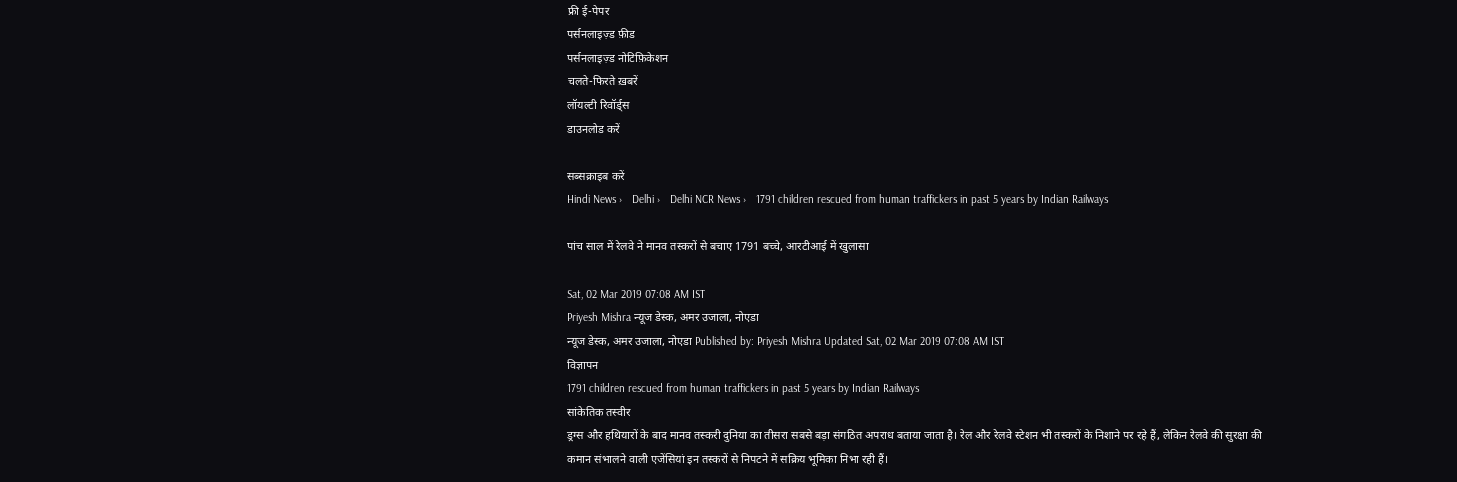फ्री ई-पेपर
पर्सनलाइज़्ड फ़ीड
पर्सनलाइज़्ड नोटिफ़िकेशन
चलते-फिरते ख़बरें
लॉयल्टी रिवॉर्ड्स
डाउनलोड करें

सब्सक्राइब करें
Hindi News ›   Delhi ›   Delhi NCR News ›   1791 children rescued from human traffickers in past 5 years by Indian Railways

पांच साल में रेलवे ने मानव तस्करों से बचाए 1791 बच्चे, आरटीआई में खुलासा

Sat, 02 Mar 2019 07:08 AM IST
Priyesh Mishra न्यूज डेस्क, अमर उजाला, नोएडा
न्यूज डेस्क, अमर उजाला, नोएडा Published by: Priyesh Mishra Updated Sat, 02 Mar 2019 07:08 AM IST
विज्ञापन
1791 children rescued from human traffickers in past 5 years by Indian Railways
सांकेतिक तस्वीर
ड्रग्स और हथियारों के बाद मानव तस्करी दुनिया का तीसरा सबसे बड़ा संगठित अपराध बताया जाता है। रेल और रेलवे स्टेशन भी तस्करों के निशाने पर रहे हैं, लेकिन रेलवे की सुरक्षा की कमान संभालने वाली एजेंसियां इन तस्करों से निपटने में सक्रिय भूमिका निभा रही हैं।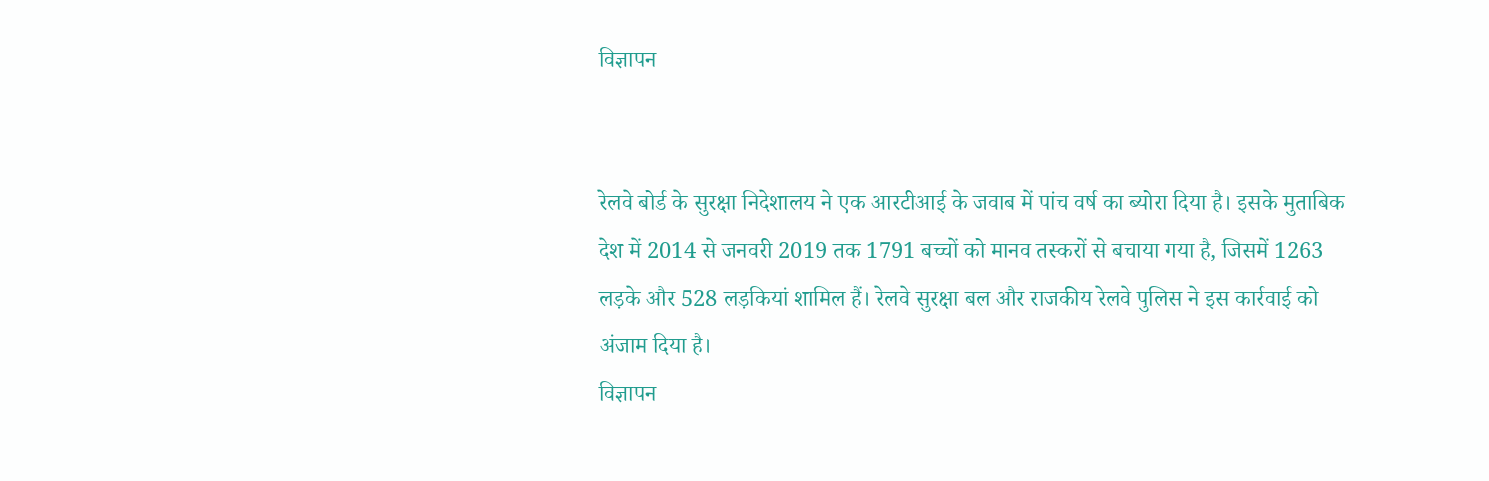विज्ञापन


रेलवे बोर्ड के सुरक्षा निदेशालय ने एक आरटीआई के जवाब में पांच वर्ष का ब्योरा दिया है। इसके मुताबिक देश में 2014 से जनवरी 2019 तक 1791 बच्चों को मानव तस्करों से बचाया गया है, जिसमें 1263 लड़के और 528 लड़कियां शामिल हैं। रेलवे सुरक्षा बल और राजकीय रेलवे पुलिस ने इस कार्रवाई को अंजाम दिया है।
विज्ञापन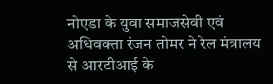नोएडा के युवा समाजसेवी एवं अधिवक्ता रंजन तोमर ने रेल मंत्रालय से आरटीआई के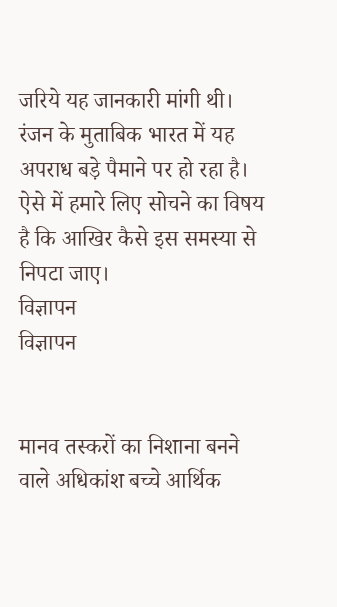जरिये यह जानकारी मांगी थी। रंजन के मुताबिक भारत में यह अपराध बड़े पैमाने पर हो रहा है। ऐसे में हमारे लिए सोचने का विषय है कि आखिर कैसे इस समस्या से निपटा जाए।
विज्ञापन
विज्ञापन


मानव तस्करों का निशाना बनने वाले अधिकांश बच्चे आर्थिक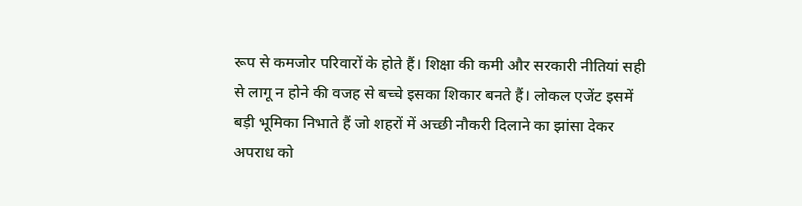रूप से कमजोर परिवारों के होते हैं। शिक्षा की कमी और सरकारी नीतियां सही से लागू न होने की वजह से बच्चे इसका शिकार बनते हैं। लोकल एजेंट इसमें बड़ी भूमिका निभाते हैं जो शहरों में अच्छी नौकरी दिलाने का झांसा देकर अपराध को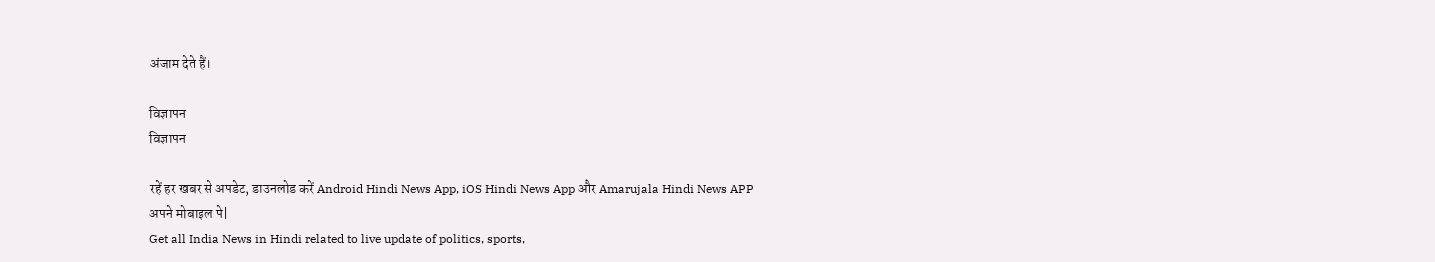अंजाम देते हैं।

विज्ञापन
विज्ञापन

रहें हर खबर से अपडेट, डाउनलोड करें Android Hindi News App, iOS Hindi News App और Amarujala Hindi News APP अपने मोबाइल पे|
Get all India News in Hindi related to live update of politics, sports,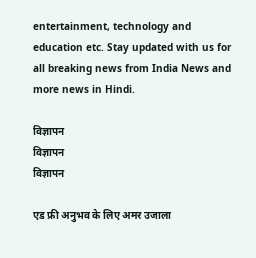entertainment, technology and education etc. Stay updated with us for all breaking news from India News and more news in Hindi.

विज्ञापन
विज्ञापन
विज्ञापन

एड फ्री अनुभव के लिए अमर उजाला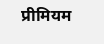प्रीमियम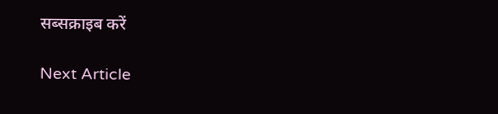सब्सक्राइब करें

Next Article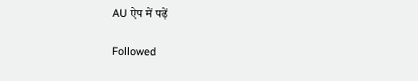AU ऐप में पढ़ें

Followed